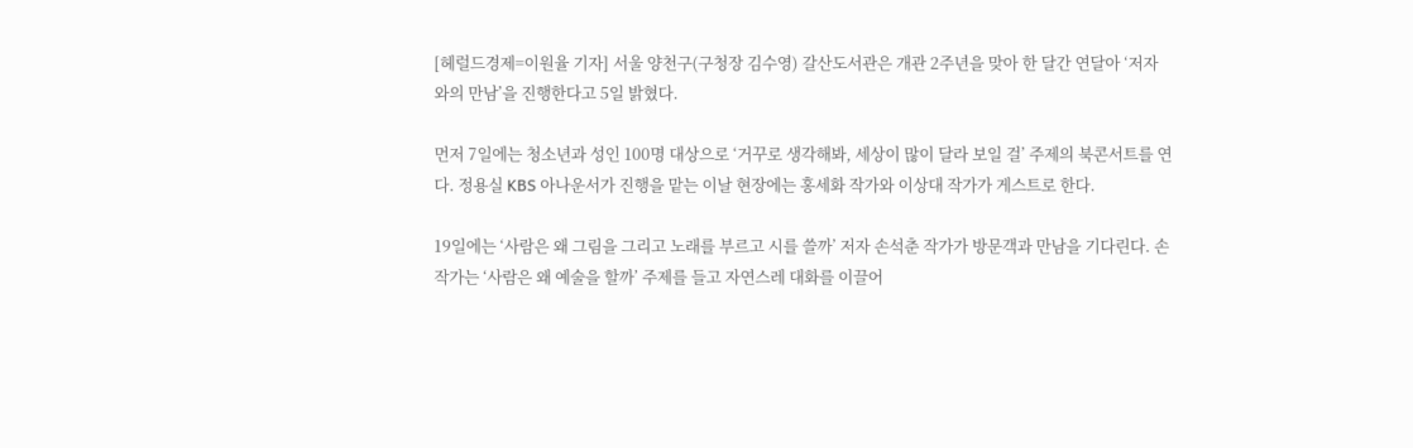[헤럴드경제=이원율 기자] 서울 양천구(구청장 김수영) 갈산도서관은 개관 2주년을 맞아 한 달간 연달아 ‘저자와의 만남’을 진행한다고 5일 밝혔다.

먼저 7일에는 청소년과 성인 100명 대상으로 ‘거꾸로 생각해봐, 세상이 많이 달라 보일 걸’ 주제의 북콘서트를 연다. 정용실 KBS 아나운서가 진행을 맡는 이날 현장에는 홍세화 작가와 이상대 작가가 게스트로 한다.

19일에는 ‘사람은 왜 그림을 그리고 노래를 부르고 시를 쓸까’ 저자 손석춘 작가가 방문객과 만남을 기다린다. 손 작가는 ‘사람은 왜 예술을 할까’ 주제를 들고 자연스레 대화를 이끌어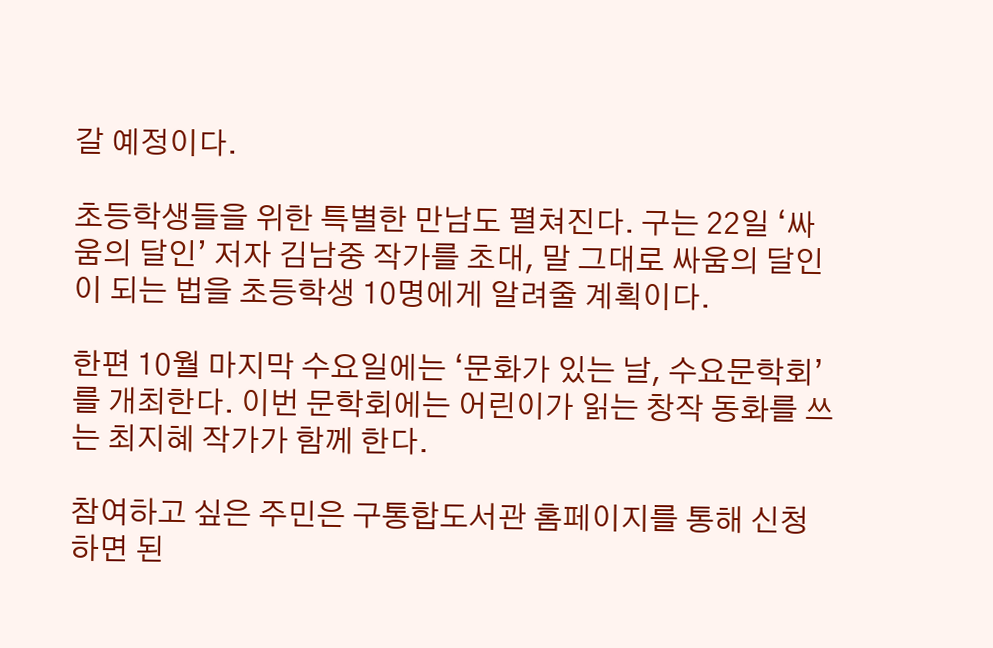갈 예정이다.

초등학생들을 위한 특별한 만남도 펼쳐진다. 구는 22일 ‘싸움의 달인’ 저자 김남중 작가를 초대, 말 그대로 싸움의 달인이 되는 법을 초등학생 10명에게 알려줄 계획이다.

한편 10월 마지막 수요일에는 ‘문화가 있는 날, 수요문학회’를 개최한다. 이번 문학회에는 어린이가 읽는 창작 동화를 쓰는 최지혜 작가가 함께 한다.

참여하고 싶은 주민은 구통합도서관 홈페이지를 통해 신청하면 된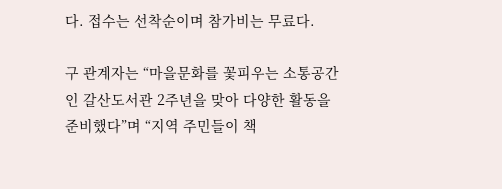다. 접수는 선착순이며 참가비는 무료다.

구 관계자는 “마을문화를 꽃피우는 소통공간인 갈산도서관 2주년을 맞아 다양한 활동을 준비했다”며 “지역 주민들이 책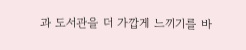과 도서관을 더 가깝게 느끼기를 바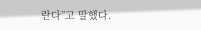란다”고 말했다.